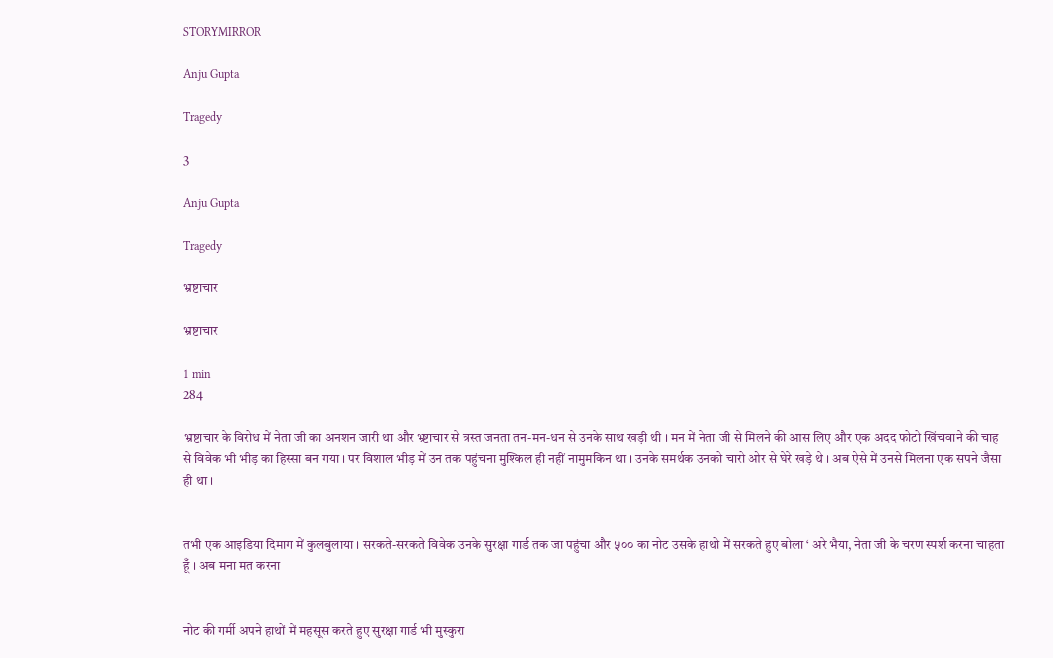STORYMIRROR

Anju Gupta

Tragedy

3

Anju Gupta

Tragedy

भ्रष्टाचार

भ्रष्टाचार

1 min
284

भ्रष्टाचार के विरोध में नेता जी का अनशन जारी था और भ्र्ष्टाचार से त्रस्त जनता तन-मन-धन से उनके साथ खड़ी थी । मन में नेता जी से मिलने की आस लिए और एक अदद फोटो खिंचवाने की चाह से विवेक भी भीड़ का हिस्सा बन गया । पर विशाल भीड़ में उन तक पहुंचना मुश्किल ही नहीं नामुमकिन था । उनके समर्थक उनको चारो ओर से घेरे खड़े थे । अब ऐसे में उनसे मिलना एक सपने जैसा ही था ।


तभी एक आइडिया दिमाग में कुलबुलाया । सरकते-सरकते विवेक उनके सुरक्षा गार्ड तक जा पहुंचा और ५०० का नोट उसके हाथो में सरकते हुए बोला ‘ अरे भैया, नेता जी के चरण स्पर्श करना चाहता हूँ । अब मना मत करना


नोट की गर्मी अपने हाथों में महसूस करते हुए सुरक्षा गार्ड भी मुस्कुरा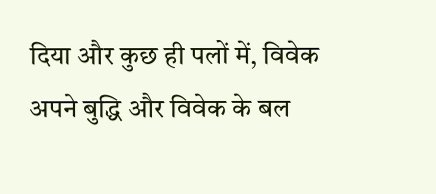दिया और कुछ ही पलों में, विवेक अपने बुद्धि और विवेक के बल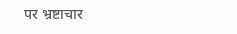पर भ्रष्टाचार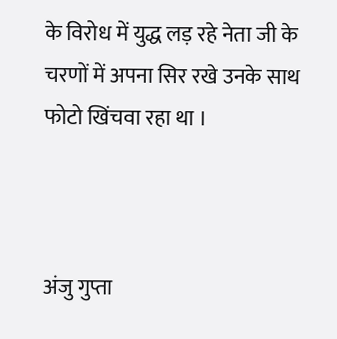के विरोध में युद्ध लड़ रहे नेता जी के चरणों में अपना सिर रखे उनके साथ फोटो खिंचवा रहा था ।



अंजु गुप्ता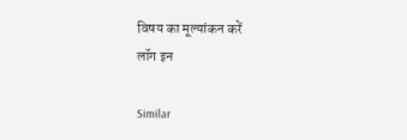विषय का मूल्यांकन करें
लॉग इन

Similar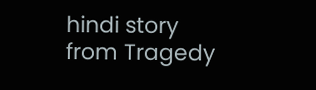hindi story from Tragedy